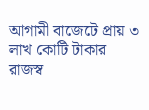আগামী বাজেটে প্রায় ৩ লাখ কোটি টাকার রাজস্ব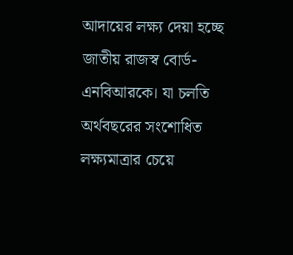আদায়ের লক্ষ্য দেয়া হচ্ছে জাতীয় রাজস্ব বোর্ড-এনবিআরকে। যা চলতি অর্থবছরের সংশোধিত লক্ষ্যমাত্রার চেয়ে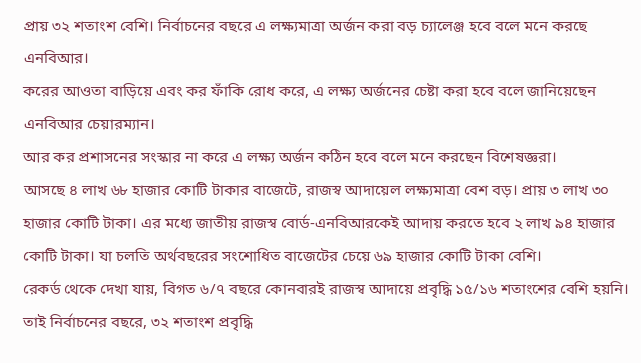প্রায় ৩২ শতাংশ বেশি। নির্বাচনের বছরে এ লক্ষ্যমাত্রা অর্জন করা বড় চ্যালেঞ্জ হবে বলে মনে করছে এনবিআর।
করের আওতা বাড়িয়ে এবং কর ফাঁকি রোধ করে, এ লক্ষ্য অর্জনের চেষ্টা করা হবে বলে জানিয়েছেন এনবিআর চেয়ারম্যান।
আর কর প্রশাসনের সংস্কার না করে এ লক্ষ্য অর্জন কঠিন হবে বলে মনে করছেন বিশেষজ্ঞরা।
আসছে ৪ লাখ ৬৮ হাজার কোটি টাকার বাজেটে, রাজস্ব আদায়েল লক্ষ্যমাত্রা বেশ বড়। প্রায় ৩ লাখ ৩০ হাজার কোটি টাকা। এর মধ্যে জাতীয় রাজস্ব বোর্ড-এনবিআরকেই আদায় করতে হবে ২ লাখ ৯৪ হাজার কোটি টাকা। যা চলতি অর্থবছরের সংশোধিত বাজেটের চেয়ে ৬৯ হাজার কোটি টাকা বেশি।
রেকর্ড থেকে দেখা যায়, বিগত ৬/৭ বছরে কোনবারই রাজস্ব আদায়ে প্রবৃদ্ধি ১৫/১৬ শতাংশের বেশি হয়নি। তাই নির্বাচনের বছরে, ৩২ শতাংশ প্রবৃদ্ধি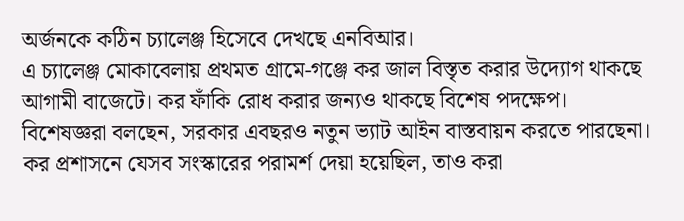অর্জনকে কঠিন চ্যালেঞ্জ হিসেবে দেখছে এনবিআর।
এ চ্যালেঞ্জ মোকাবেলায় প্রথমত গ্রামে-গঞ্জে কর জাল বিস্তৃত করার উদ্যোগ থাকছে আগামী বাজেটে। কর ফাঁকি রোধ করার জন্যও থাকছে বিশেষ পদক্ষেপ।
বিশেষজ্ঞরা বলছেন, সরকার এবছরও নতুন ভ্যাট আইন বাস্তবায়ন করতে পারছেনা। কর প্রশাসনে যেসব সংস্কারের পরামর্শ দেয়া হয়েছিল, তাও করা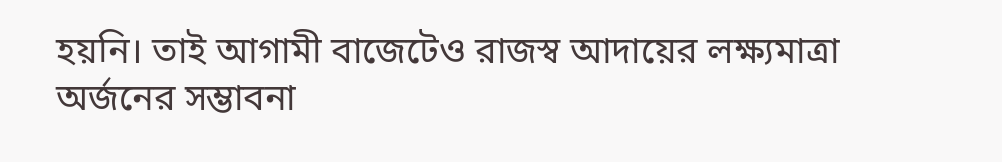হয়নি। তাই আগামী বাজেটেও রাজস্ব আদায়ের লক্ষ্যমাত্রা অর্জনের সম্ভাবনা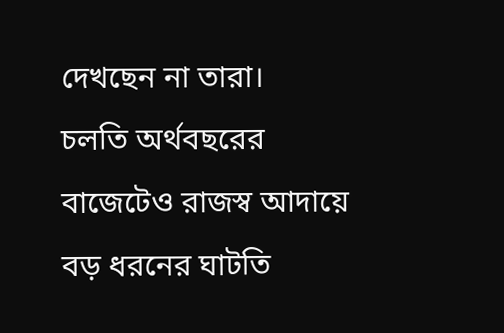দেখছেন না তারা।
চলতি অর্থবছরের বাজেটেও রাজস্ব আদায়ে বড় ধরনের ঘাটতি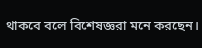থাকবে বলে বিশেষজ্ঞরা মনে করছেন।